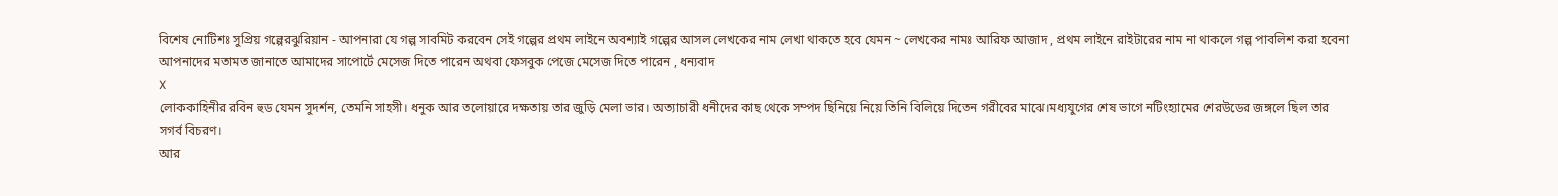বিশেষ নোটিশঃ সুপ্রিয় গল্পেরঝুরিয়ান - আপনারা যে গল্প সাবমিট করবেন সেই গল্পের প্রথম লাইনে অবশ্যাই গল্পের আসল লেখকের নাম লেখা থাকতে হবে যেমন ~ লেখকের নামঃ আরিফ আজাদ , প্রথম লাইনে রাইটারের নাম না থাকলে গল্প পাবলিশ করা হবেনা
আপনাদের মতামত জানাতে আমাদের সাপোর্টে মেসেজ দিতে পারেন অথবা ফেসবুক পেজে মেসেজ দিতে পারেন , ধন্যবাদ
X
লোককাহিনীর রবিন হুড যেমন সুদর্শন, তেমনি সাহসী। ধনুক আর তলোয়ারে দক্ষতায় তার জুড়ি মেলা ভার। অত্যাচারী ধনীদের কাছ থেকে সম্পদ ছিনিয়ে নিয়ে তিনি বিলিয়ে দিতেন গরীবের মাঝে।মধ্যযুগের শেষ ভাগে নটিংহ্যামের শেরউডের জঙ্গলে ছিল তার সগর্ব বিচরণ।
আর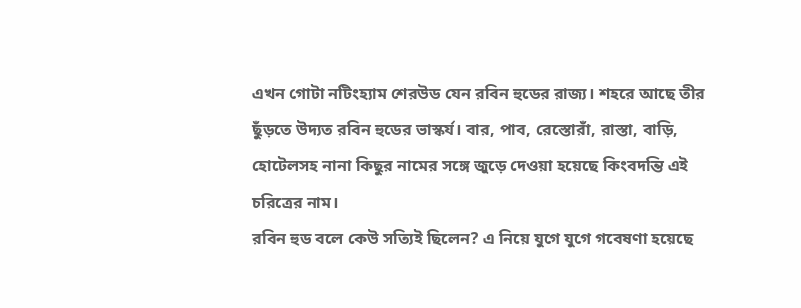এখন গোটা নটিংহ্যাম শেরউড যেন রবিন হুডের রাজ্য। শহরে আছে তীর ছুঁড়তে উদ্যত রবিন হুডের ভাস্কর্য। বার, পাব, রেস্তোরাঁ, রাস্তা, বাড়ি, হোটেলসহ নানা কিছুর নামের সঙ্গে জুড়ে দেওয়া হয়েছে কিংবদন্তি এই চরিত্রের নাম।
রবিন হুড বলে কেউ সত্যিই ছিলেন? এ নিয়ে যুগে যুগে গবেষণা হয়েছে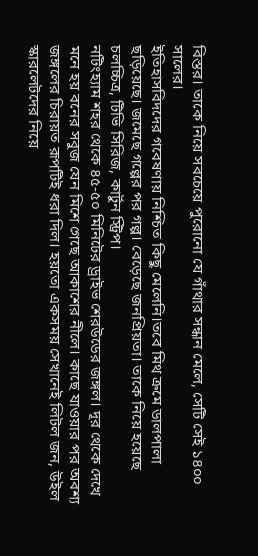বিস্তর। তাকে নিয়ে সবচেয়ে পুরোনো যে গাঁথার সন্ধান মেলে, সেটি সেই ১৪০০ সালের।
ইতিহাসবিদদের গবেষণায় নিশ্চিত কিছু মেলেনি।তবে মিথ ক্রমে ডালপালা ছড়িয়েছে। জমেছে গল্পের পর গল্প। বেড়েছে জনপ্রিয়তা। তাকে নিয়ে হয়েছে চলচ্চিত্র, টিভি সিরিজ, কার্টুন স্ট্রিপ।
নটিংহ্যাম শহর থেকে ৪৫-৫০ মিনিটের ড্রাইভ শেরউডের জঙ্গল। দূর থেকে দেখে মনে হয় বনের সবুজ যেন মিশে গেছে আকাশের নীলে। কাছে যাওয়ার পর অবশ্য জঙ্গলের চিরায়ত রূপটিই ধরা দিল। হয়তো একসময় সেখানেই লিটল জন, উইল স্কারলেটদের নিয়ে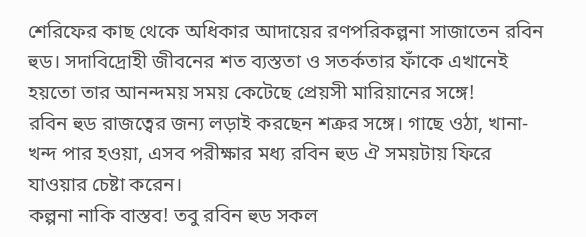শেরিফের কাছ থেকে অধিকার আদায়ের রণপরিকল্পনা সাজাতেন রবিন হুড। সদাবিদ্রোহী জীবনের শত ব্যস্ততা ও সতর্কতার ফাঁকে এখানেই হয়তো তার আনন্দময় সময় কেটেছে প্রেয়সী মারিয়ানের সঙ্গে!
রবিন হুড রাজত্বের জন্য লড়াই করছেন শত্রুর সঙ্গে। গাছে ওঠা, খানা-খন্দ পার হওয়া, এসব পরীক্ষার মধ্য রবিন হুড ঐ সময়টায় ফিরে যাওয়ার চেষ্টা করেন।
কল্পনা নাকি বাস্তব! তবু রবিন হুড সকল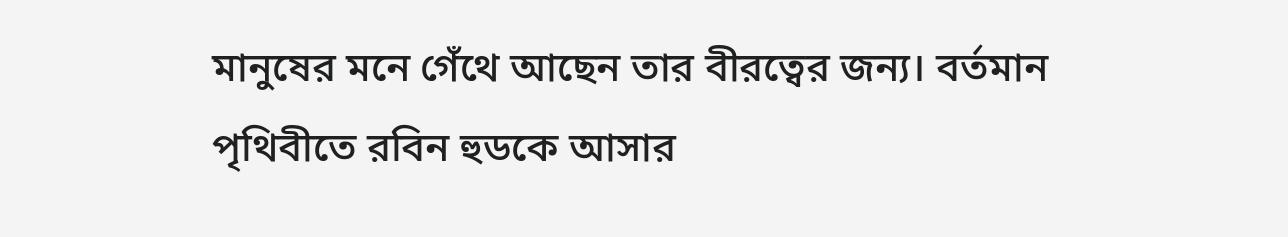মানুষের মনে গেঁথে আছেন তার বীরত্বের জন্য। বর্তমান পৃথিবীতে রবিন হুডকে আসার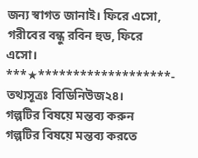জন্য স্বাগত জানাই। ফিরে এসো, গরীবের বন্ধু রবিন হুড, ফিরে এসো।
***★*******************-
তথ্যসূত্রঃ বিডিনিউজ২৪।
গল্পটির বিষয়ে মন্তব্য করুন
গল্পটির বিষয়ে মন্তব্য করতে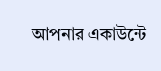আপনার একাউন্টে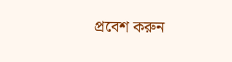প্রবেশ করুন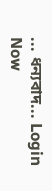... ধন্যবাদ... Login Now